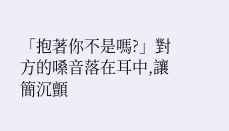「抱著你不是嗎?」對方的嗓音落在耳中,讓簡沉顫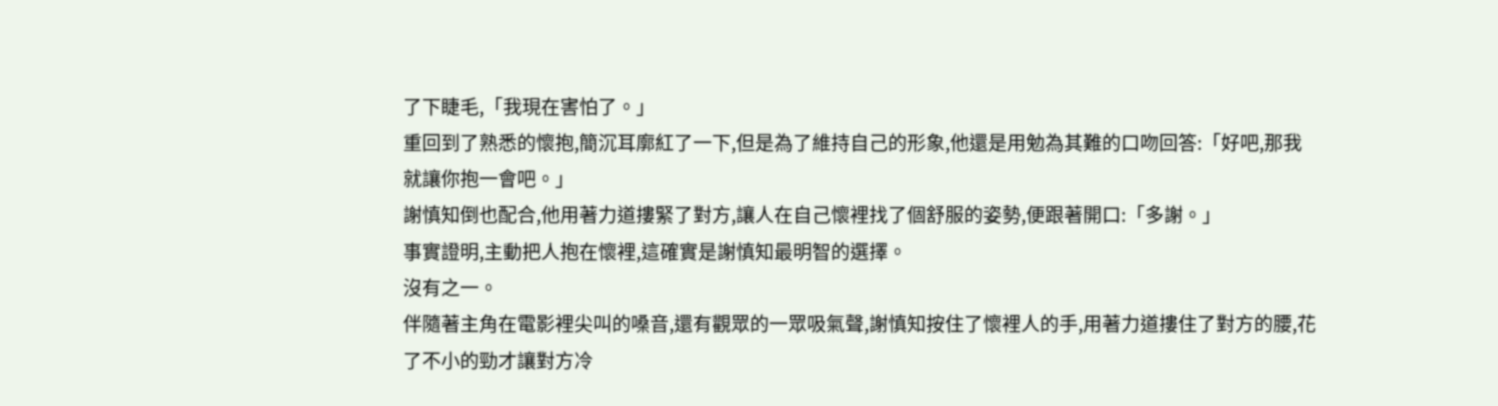了下睫毛,「我現在害怕了。」
重回到了熟悉的懷抱,簡沉耳廓紅了一下,但是為了維持自己的形象,他還是用勉為其難的口吻回答:「好吧,那我就讓你抱一會吧。」
謝慎知倒也配合,他用著力道摟緊了對方,讓人在自己懷裡找了個舒服的姿勢,便跟著開口:「多謝。」
事實證明,主動把人抱在懷裡,這確實是謝慎知最明智的選擇。
沒有之一。
伴隨著主角在電影裡尖叫的嗓音,還有觀眾的一眾吸氣聲,謝慎知按住了懷裡人的手,用著力道摟住了對方的腰,花了不小的勁才讓對方冷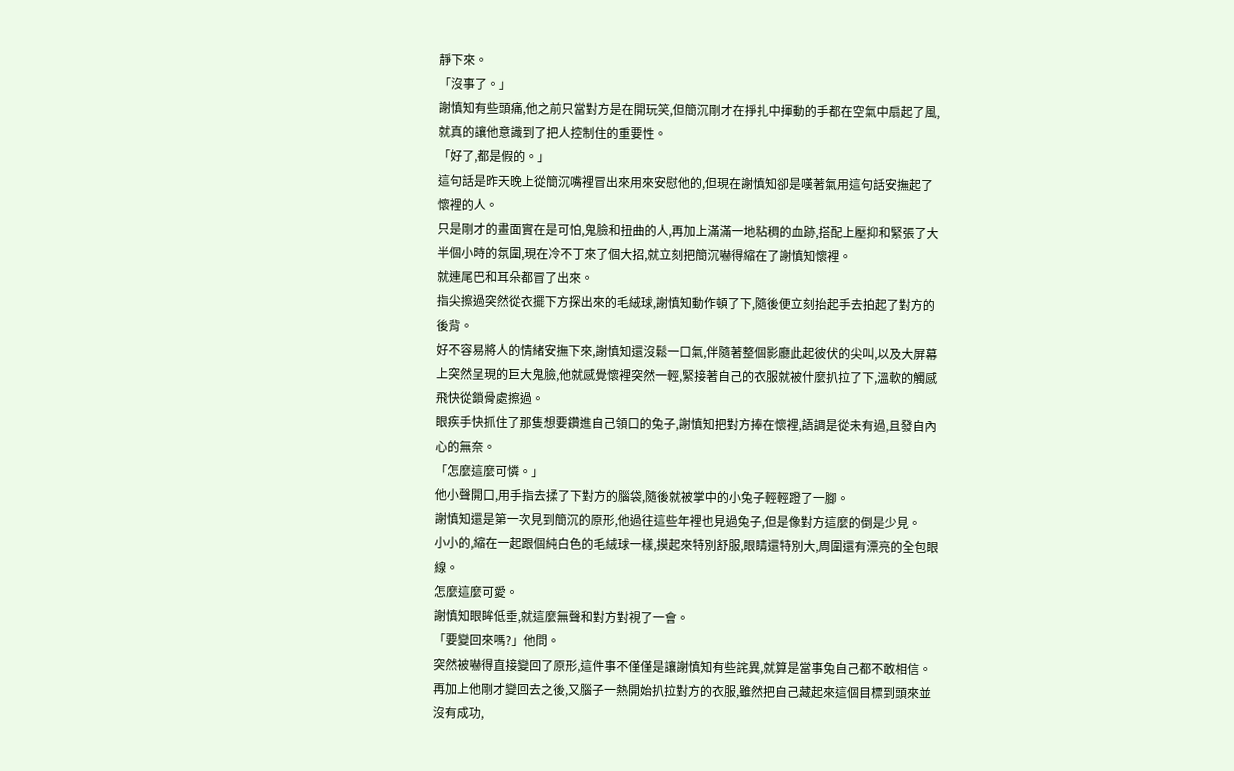靜下來。
「沒事了。」
謝慎知有些頭痛,他之前只當對方是在開玩笑,但簡沉剛才在掙扎中揮動的手都在空氣中扇起了風,就真的讓他意識到了把人控制住的重要性。
「好了,都是假的。」
這句話是昨天晚上從簡沉嘴裡冒出來用來安慰他的,但現在謝慎知卻是嘆著氣用這句話安撫起了懷裡的人。
只是剛才的畫面實在是可怕,鬼臉和扭曲的人,再加上滿滿一地粘稠的血跡,搭配上壓抑和緊張了大半個小時的氛圍,現在冷不丁來了個大招,就立刻把簡沉嚇得縮在了謝慎知懷裡。
就連尾巴和耳朵都冒了出來。
指尖擦過突然從衣擺下方探出來的毛絨球,謝慎知動作頓了下,隨後便立刻抬起手去拍起了對方的後背。
好不容易將人的情緒安撫下來,謝慎知還沒鬆一口氣,伴隨著整個影廳此起彼伏的尖叫,以及大屏幕上突然呈現的巨大鬼臉,他就感覺懷裡突然一輕,緊接著自己的衣服就被什麼扒拉了下,溫軟的觸感飛快從鎖骨處擦過。
眼疾手快抓住了那隻想要鑽進自己領口的兔子,謝慎知把對方捧在懷裡,語調是從未有過,且發自內心的無奈。
「怎麼這麼可憐。」
他小聲開口,用手指去揉了下對方的腦袋,隨後就被掌中的小兔子輕輕蹬了一腳。
謝慎知還是第一次見到簡沉的原形,他過往這些年裡也見過兔子,但是像對方這麼的倒是少見。
小小的,縮在一起跟個純白色的毛絨球一樣,摸起來特別舒服,眼睛還特別大,周圍還有漂亮的全包眼線。
怎麼這麼可愛。
謝慎知眼眸低垂,就這麼無聲和對方對視了一會。
「要變回來嗎?」他問。
突然被嚇得直接變回了原形,這件事不僅僅是讓謝慎知有些詫異,就算是當事兔自己都不敢相信。
再加上他剛才變回去之後,又腦子一熱開始扒拉對方的衣服,雖然把自己藏起來這個目標到頭來並沒有成功,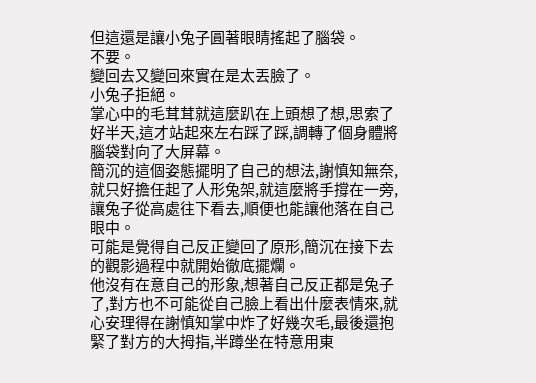但這還是讓小兔子圓著眼睛搖起了腦袋。
不要。
變回去又變回來實在是太丟臉了。
小兔子拒絕。
掌心中的毛茸茸就這麼趴在上頭想了想,思索了好半天,這才站起來左右踩了踩,調轉了個身體將腦袋對向了大屏幕。
簡沉的這個姿態擺明了自己的想法,謝慎知無奈,就只好擔任起了人形兔架,就這麼將手撐在一旁,讓兔子從高處往下看去,順便也能讓他落在自己眼中。
可能是覺得自己反正變回了原形,簡沉在接下去的觀影過程中就開始徹底擺爛。
他沒有在意自己的形象,想著自己反正都是兔子了,對方也不可能從自己臉上看出什麼表情來,就心安理得在謝慎知掌中炸了好幾次毛,最後還抱緊了對方的大拇指,半蹲坐在特意用東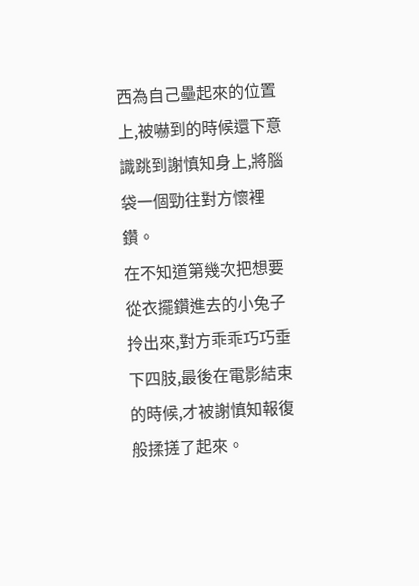西為自己壘起來的位置上,被嚇到的時候還下意識跳到謝慎知身上,將腦袋一個勁往對方懷裡鑽。
在不知道第幾次把想要從衣擺鑽進去的小兔子拎出來,對方乖乖巧巧垂下四肢,最後在電影結束的時候,才被謝慎知報復般揉搓了起來。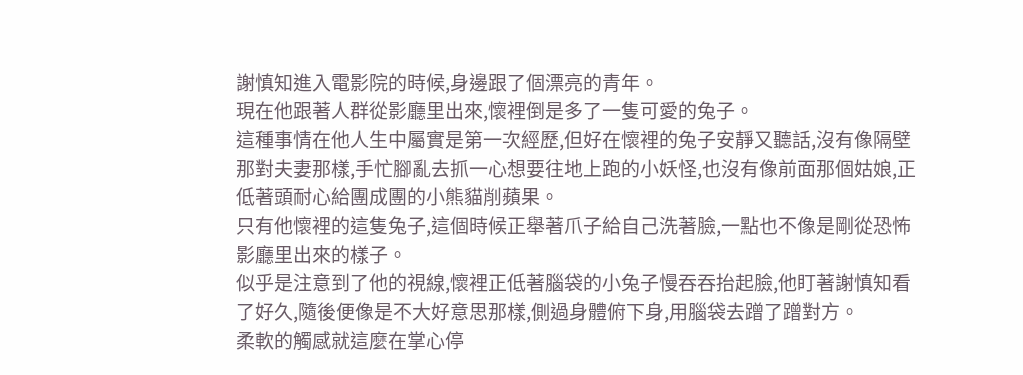謝慎知進入電影院的時候,身邊跟了個漂亮的青年。
現在他跟著人群從影廳里出來,懷裡倒是多了一隻可愛的兔子。
這種事情在他人生中屬實是第一次經歷,但好在懷裡的兔子安靜又聽話,沒有像隔壁那對夫妻那樣,手忙腳亂去抓一心想要往地上跑的小妖怪,也沒有像前面那個姑娘,正低著頭耐心給團成團的小熊貓削蘋果。
只有他懷裡的這隻兔子,這個時候正舉著爪子給自己洗著臉,一點也不像是剛從恐怖影廳里出來的樣子。
似乎是注意到了他的視線,懷裡正低著腦袋的小兔子慢吞吞抬起臉,他盯著謝慎知看了好久,隨後便像是不大好意思那樣,側過身體俯下身,用腦袋去蹭了蹭對方。
柔軟的觸感就這麼在掌心停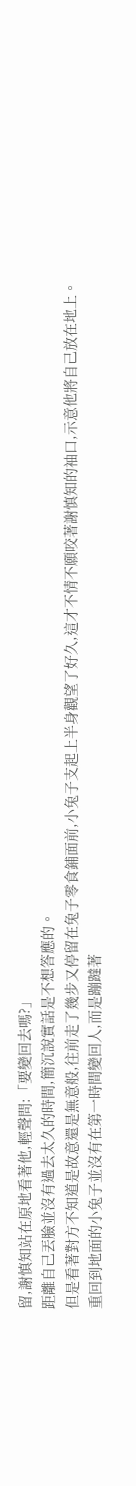留,謝慎知站在原地看著他,輕聲問:「要變回去嗎?」
距離自己丟臉並沒有過去太久的時間,簡沉說實話是不想答應的。
但是看著對方不知道是故意還是無意般,往前走了幾步又停留在兔子零食鋪面前,小兔子支起上半身觀望了好久,這才不情不願咬著謝慎知的袖口,示意他將自己放在地上。
重回到地面的小兔子並沒有在第一時間變回人,而是蹦躂著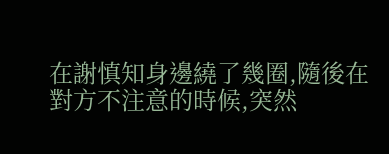在謝慎知身邊繞了幾圈,隨後在對方不注意的時候,突然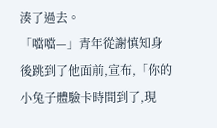湊了過去。
「噹噹—」青年從謝慎知身後跳到了他面前,宣布,「你的小兔子體驗卡時間到了,現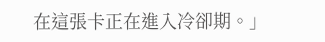在這張卡正在進入冷卻期。」